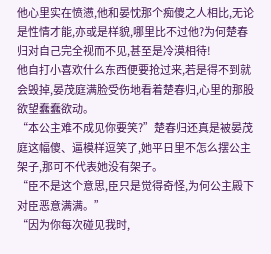他心里实在愤懑,他和晏忱那个痴傻之人相比,无论是性情才能,亦或是样貌,哪里比不过他?为何楚春归对自己完全视而不见,甚至是冷漠相待!
他自打小喜欢什么东西便要抢过来,若是得不到就会毁掉,晏茂庭满脸受伤地看着楚春归,心里的那股欲望蠢蠢欲动。
“本公主难不成见你要笑?”楚春归还真是被晏茂庭这幅傻、逼模样逗笑了,她平日里不怎么摆公主架子,那可不代表她没有架子。
“臣不是这个意思,臣只是觉得奇怪,为何公主殿下对臣恶意满满。”
“因为你每次碰见我时,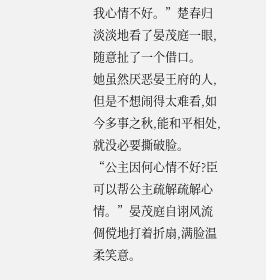我心情不好。”楚春归淡淡地看了晏茂庭一眼,随意扯了一个借口。
她虽然厌恶晏王府的人,但是不想闹得太难看,如今多事之秋,能和平相处,就没必要撕破脸。
“公主因何心情不好?臣可以帮公主疏解疏解心情。”晏茂庭自诩风流倜傥地打着折扇,满脸温柔笑意。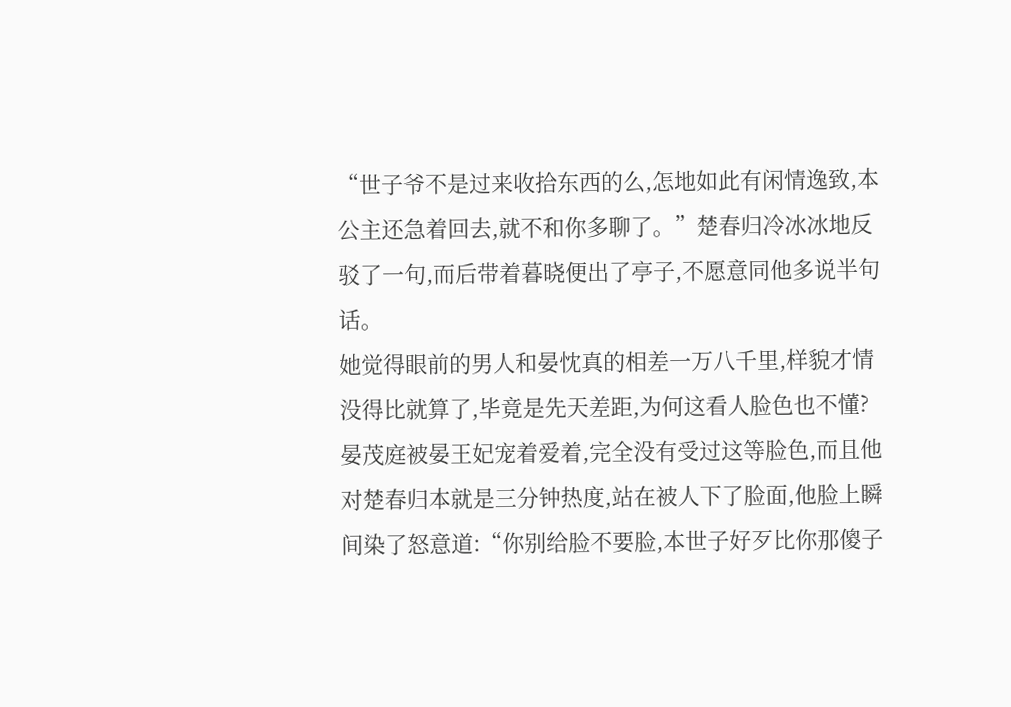“世子爷不是过来收拾东西的么,怎地如此有闲情逸致,本公主还急着回去,就不和你多聊了。”楚春归冷冰冰地反驳了一句,而后带着暮晓便出了亭子,不愿意同他多说半句话。
她觉得眼前的男人和晏忱真的相差一万八千里,样貌才情没得比就算了,毕竟是先天差距,为何这看人脸色也不懂?
晏茂庭被晏王妃宠着爱着,完全没有受过这等脸色,而且他对楚春归本就是三分钟热度,站在被人下了脸面,他脸上瞬间染了怒意道:“你别给脸不要脸,本世子好歹比你那傻子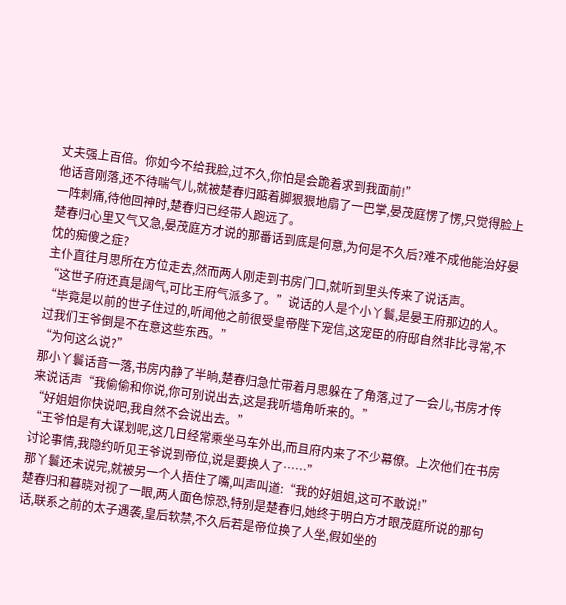丈夫强上百倍。你如今不给我脸,过不久,你怕是会跪着求到我面前!”
他话音刚落,还不待喘气儿,就被楚春归踮着脚狠狠地扇了一巴掌,晏茂庭愣了愣,只觉得脸上一阵刺痛,待他回神时,楚春归已经带人跑远了。
楚春归心里又气又急,晏茂庭方才说的那番话到底是何意,为何是不久后?难不成他能治好晏忱的痴傻之症?
主仆直往月思所在方位走去,然而两人刚走到书房门口,就听到里头传来了说话声。
“这世子府还真是阔气,可比王府气派多了。”说话的人是个小丫鬟,是晏王府那边的人。
“毕竟是以前的世子住过的,听闻他之前很受皇帝陛下宠信,这宠臣的府邸自然非比寻常,不过我们王爷倒是不在意这些东西。”
“为何这么说?”
那小丫鬟话音一落,书房内静了半晌,楚春归急忙带着月思躲在了角落,过了一会儿,书房才传来说话声“我偷偷和你说,你可别说出去,这是我听墙角听来的。”
“好姐姐你快说吧,我自然不会说出去。”
“王爷怕是有大谋划呢,这几日经常乘坐马车外出,而且府内来了不少幕僚。上次他们在书房讨论事情,我隐约听见王爷说到帝位,说是要换人了……”
那丫鬟还未说完,就被另一个人捂住了嘴,叫声叫道:“我的好姐姐,这可不敢说!”
楚春归和暮晓对视了一眼,两人面色惊恐,特别是楚春归,她终于明白方才眼茂庭所说的那句话,联系之前的太子遇袭,皇后软禁,不久后若是帝位换了人坐,假如坐的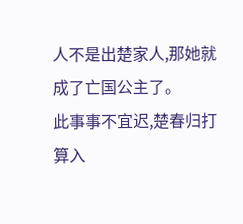人不是出楚家人,那她就成了亡国公主了。
此事事不宜迟,楚春归打算入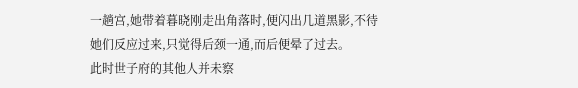一趟宫,她带着暮晓刚走出角落时,便闪出几道黑影,不待她们反应过来,只觉得后颈一通,而后便晕了过去。
此时世子府的其他人并未察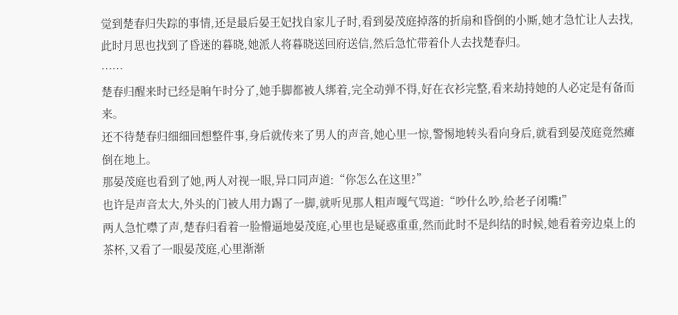觉到楚春归失踪的事情,还是最后晏王妃找自家儿子时,看到晏茂庭掉落的折扇和昏倒的小厮,她才急忙让人去找,此时月思也找到了昏迷的暮晓,她派人将暮晓送回府送信,然后急忙带着仆人去找楚春归。
……
楚春归醒来时已经是晌午时分了,她手脚都被人绑着,完全动弹不得,好在衣衫完整,看来劫持她的人必定是有备而来。
还不待楚春归细细回想整件事,身后就传来了男人的声音,她心里一惊,警惕地转头看向身后,就看到晏茂庭竟然瘫倒在地上。
那晏茂庭也看到了她,两人对视一眼,异口同声道:“你怎么在这里?”
也许是声音太大,外头的门被人用力踢了一脚,就听见那人粗声嘎气骂道:“吵什么吵,给老子闭嘴!”
两人急忙噤了声,楚春归看着一脸懵逼地晏茂庭,心里也是疑惑重重,然而此时不是纠结的时候,她看着旁边桌上的茶杯,又看了一眼晏茂庭,心里渐渐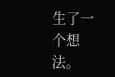生了一个想法。